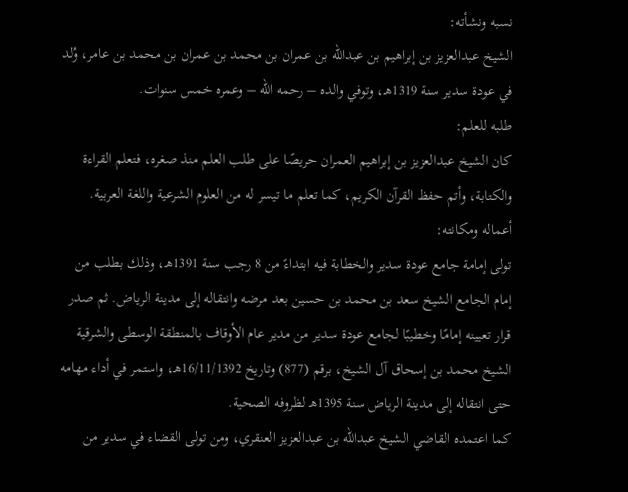نسبه ونشأته:
الشيخ عبدالعزيز بن إبراهيم بن عبدالله بن عمران بن محمد بن عمران بن محمد بن عامر، وُلد في عودة سدير سنة 1319هـ، وتوفي والده – رحمه الله – وعمره خمس سنوات.
طلبه للعلم:
كان الشيخ عبدالعزيز بن إبراهيم العمران حريصًا على طلب العلم منذ صغره، فتعلم القراءة والكتابة، وأتم حفظ القرآن الكريم، كما تعلم ما تيسر له من العلوم الشرعية واللغة العربية.
أعماله ومكانته:
تولى إمامة جامع عودة سدير والخطابة فيه ابتداءً من 8 رجب سنة 1391هـ، وذلك بطلب من إمام الجامع الشيخ سعد بن محمد بن حسين بعد مرضه وانتقاله إلى مدينة الرياض. ثم صدر قرار تعيينه إمامًا وخطيبًا لجامع عودة سدير من مدير عام الأوقاف بالمنطقة الوسطى والشرقية الشيخ محمد بن إسحاق آل الشيخ، برقم (877) وتاريخ 16/11/1392هـ، واستمر في أداء مهامه حتى انتقاله إلى مدينة الرياض سنة 1395هـ لظروفه الصحية.
كما اعتمده القاضي الشيخ عبدالله بن عبدالعزيز العنقري، ومن تولى القضاء في سدير من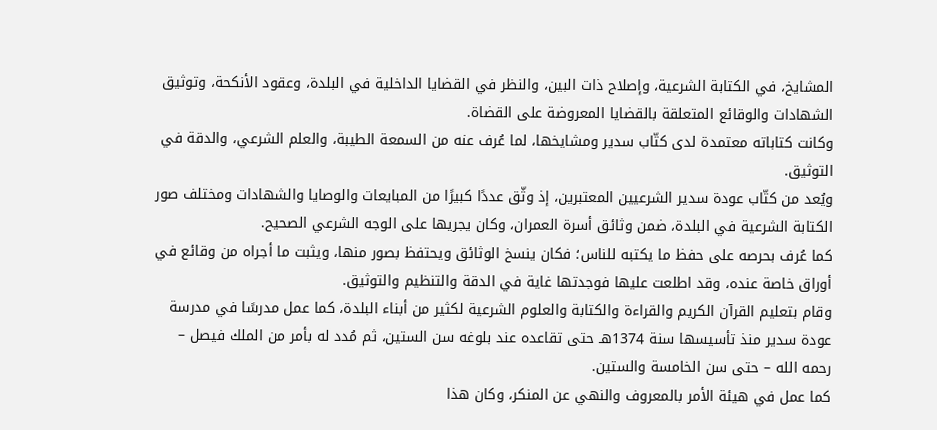المشايخ، في الكتابة الشرعية، وإصلاح ذات البين، والنظر في القضايا الداخلية في البلدة، وعقود الأنكحة، وتوثيق الشهادات والوقائع المتعلقة بالقضايا المعروضة على القضاة.
وكانت كتاباته معتمدة لدى كتّاب سدير ومشايخها، لما عُرف عنه من السمعة الطيبة، والعلم الشرعي، والدقة في التوثيق.
ويُعد من كتّاب عودة سدير الشرعيين المعتبرين، إذ وثّق عددًا كبيرًا من المبايعات والوصايا والشهادات ومختلف صور الكتابة الشرعية في البلدة، ضمن وثائق أسرة العمران، وكان يجريها على الوجه الشرعي الصحيح.
كما عُرف بحرصه على حفظ ما يكتبه للناس؛ فكان ينسخ الوثائق ويحتفظ بصور منها، ويثبت ما أجراه من وقائع في أوراق خاصة عنده، وقد اطلعت عليها فوجدتها غاية في الدقة والتنظيم والتوثيق.
وقام بتعليم القرآن الكريم والقراءة والكتابة والعلوم الشرعية لكثير من أبناء البلدة، كما عمل مدرسًا في مدرسة عودة سدير منذ تأسيسها سنة 1374هـ حتى تقاعده عند بلوغه سن الستين، ثم مُدد له بأمر من الملك فيصل – رحمه الله – حتى سن الخامسة والستين.
كما عمل في هيئة الأمر بالمعروف والنهي عن المنكر، وكان هذا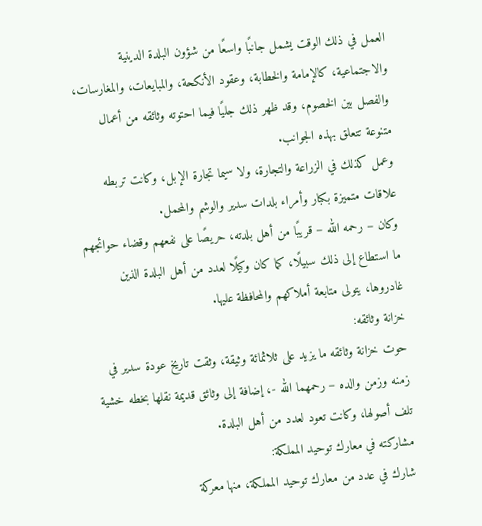العمل في ذلك الوقت يشمل جانبًا واسعًا من شؤون البلدة الدينية والاجتماعية، كالإمامة والخطابة، وعقود الأنكحة، والمبايعات، والمغارسات، والفصل بين الخصوم، وقد ظهر ذلك جليًا فيما احتوته وثائقه من أعمال متنوعة تتعلق بهذه الجوانب.
وعمل كذلك في الزراعة والتجارة، ولا سيما تجارة الإبل، وكانت تربطه علاقات متميزة بكبار وأمراء بلدات سدير والوشم والمحمل.
وكان – رحمه الله – قريبًا من أهل بلدته، حريصًا على نفعهم وقضاء حوائجهم ما استطاع إلى ذلك سبيلًا، كما كان وكيلًا لعدد من أهل البلدة الذين غادروها، يتولى متابعة أملاكهم والمحافظة عليها.
خزانة وثائقه:
حوت خزانة وثائقه ما يزيد على ثلاثمائة وثيقة، وثقت تاريخ عودة سدير في زمنه وزمن والده – رحمهما الله -، إضافة إلى وثائق قديمة نقلها بخطه خشية تلف أصولها، وكانت تعود لعدد من أهل البلدة.
مشاركته في معارك توحيد المملكة:
شارك في عدد من معارك توحيد المملكة، منها معركة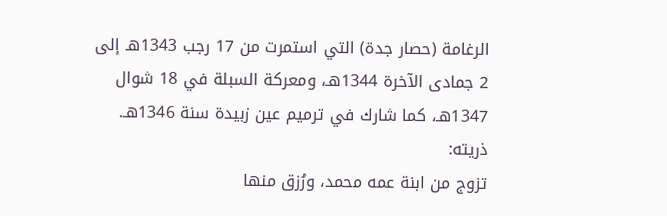الرغامة (حصار جدة) التي استمرت من 17 رجب 1343هـ إلى 2 جمادى الآخرة 1344هـ، ومعركة السبلة في 18 شوال 1347هـ، كما شارك في ترميم عين زبيدة سنة 1346هـ.
ذريته:
تزوج من ابنة عمه محمد، ورُزق منها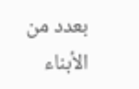بعدد من الأبناء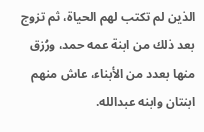الذين لم تكتب لهم الحياة، ثم تزوج بعد ذلك من ابنة عمه حمد، ورُزق منها بعدد من الأبناء، عاش منهم ابنتان وابنه عبدالله.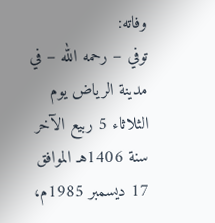وفاته:
توفي – رحمه الله – في مدينة الرياض يوم الثلاثاء 5 ربيع الآخر سنة 1406هـ الموافق 17 ديسمبر 1985م،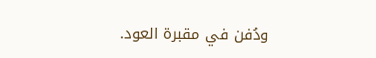ودُفن في مقبرة العود.